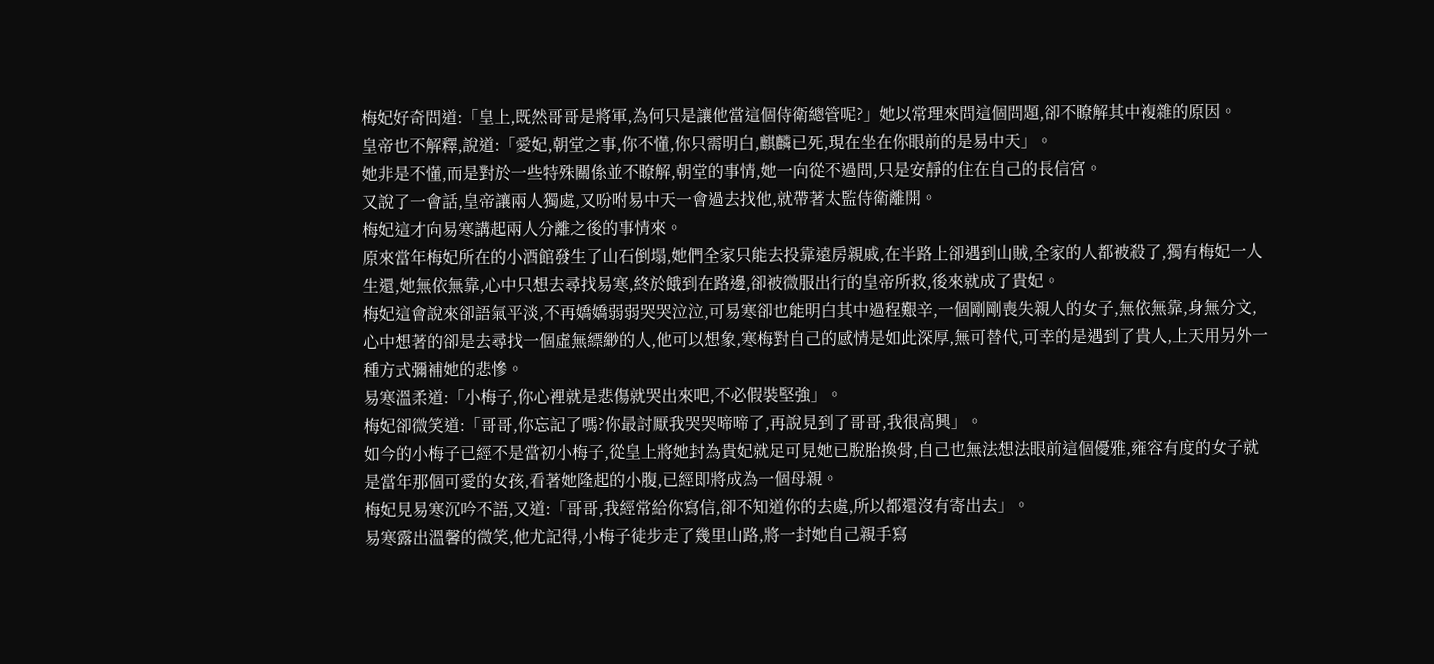梅妃好奇問道:「皇上,既然哥哥是將軍,為何只是讓他當這個侍衛總管呢?」她以常理來問這個問題,卻不瞭解其中複雜的原因。
皇帝也不解釋,說道:「愛妃,朝堂之事,你不懂,你只需明白,麒麟已死,現在坐在你眼前的是易中天」。
她非是不懂,而是對於一些特殊關係並不瞭解,朝堂的事情,她一向從不過問,只是安靜的住在自己的長信宮。
又說了一會話,皇帝讓兩人獨處,又吩咐易中天一會過去找他,就帶著太監侍衛離開。
梅妃這才向易寒講起兩人分離之後的事情來。
原來當年梅妃所在的小酒館發生了山石倒塌,她們全家只能去投靠遠房親戚,在半路上卻遇到山賊,全家的人都被殺了,獨有梅妃一人生還,她無依無靠,心中只想去尋找易寒,終於餓到在路邊,卻被微服出行的皇帝所救,後來就成了貴妃。
梅妃這會說來卻語氣平淡,不再嬌嬌弱弱哭哭泣泣,可易寒卻也能明白其中過程艱辛,一個剛剛喪失親人的女子,無依無靠,身無分文,心中想著的卻是去尋找一個虛無縹緲的人,他可以想象,寒梅對自己的感情是如此深厚,無可替代,可幸的是遇到了貴人,上天用另外一種方式彌補她的悲慘。
易寒溫柔道:「小梅子,你心裡就是悲傷就哭出來吧,不必假裝堅強」。
梅妃卻微笑道:「哥哥,你忘記了嗎?你最討厭我哭哭啼啼了,再說見到了哥哥,我很高興」。
如今的小梅子已經不是當初小梅子,從皇上將她封為貴妃就足可見她已脫胎換骨,自己也無法想法眼前這個優雅,雍容有度的女子就是當年那個可愛的女孩,看著她隆起的小腹,已經即將成為一個母親。
梅妃見易寒沉吟不語,又道:「哥哥,我經常給你寫信,卻不知道你的去處,所以都還沒有寄出去」。
易寒露出溫馨的微笑,他尤記得,小梅子徒步走了幾里山路,將一封她自己親手寫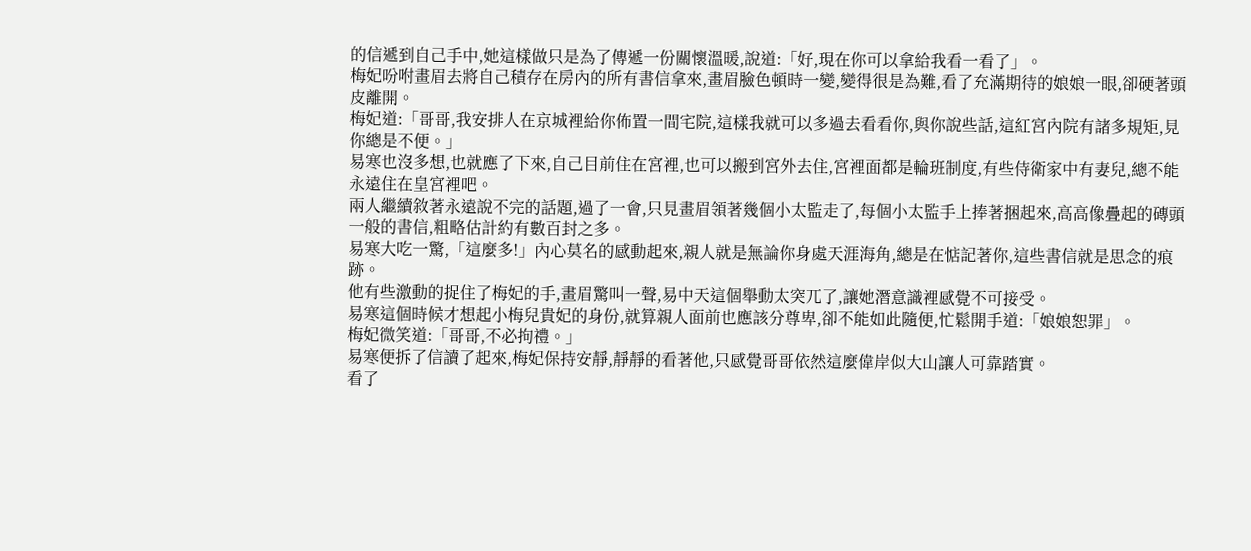的信遞到自己手中,她這樣做只是為了傳遞一份關懷溫暖,說道:「好,現在你可以拿給我看一看了」。
梅妃吩咐畫眉去將自己積存在房內的所有書信拿來,畫眉臉色頓時一變,變得很是為難,看了充滿期待的娘娘一眼,卻硬著頭皮離開。
梅妃道:「哥哥,我安排人在京城裡給你佈置一間宅院,這樣我就可以多過去看看你,與你說些話,這紅宮內院有諸多規矩,見你總是不便。」
易寒也沒多想,也就應了下來,自己目前住在宮裡,也可以搬到宮外去住,宮裡面都是輪班制度,有些侍衛家中有妻兒,總不能永遠住在皇宮裡吧。
兩人繼續敘著永遠說不完的話題,過了一會,只見畫眉領著幾個小太監走了,每個小太監手上捧著捆起來,高高像疊起的磚頭一般的書信,粗略估計約有數百封之多。
易寒大吃一驚,「這麼多!」內心莫名的感動起來,親人就是無論你身處天涯海角,總是在惦記著你,這些書信就是思念的痕跡。
他有些激動的捉住了梅妃的手,畫眉驚叫一聲,易中天這個舉動太突兀了,讓她潛意識裡感覺不可接受。
易寒這個時候才想起小梅兒貴妃的身份,就算親人面前也應該分尊卑,卻不能如此隨便,忙鬆開手道:「娘娘恕罪」。
梅妃微笑道:「哥哥,不必拘禮。」
易寒便拆了信讀了起來,梅妃保持安靜,靜靜的看著他,只感覺哥哥依然這麼偉岸似大山讓人可靠踏實。
看了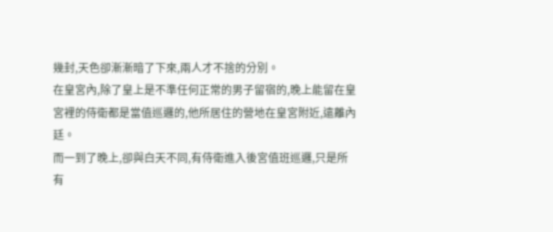幾封,天色卻漸漸暗了下來,兩人才不捨的分別。
在皇宮內,除了皇上是不準任何正常的男子留宿的,晚上能留在皇宮裡的侍衛都是當值巡邏的,他所居住的營地在皇宮附近,遠離內廷。
而一到了晚上,卻與白天不同,有侍衛進入後宮值班巡邏,只是所有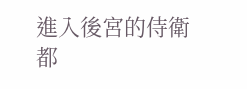進入後宮的侍衛都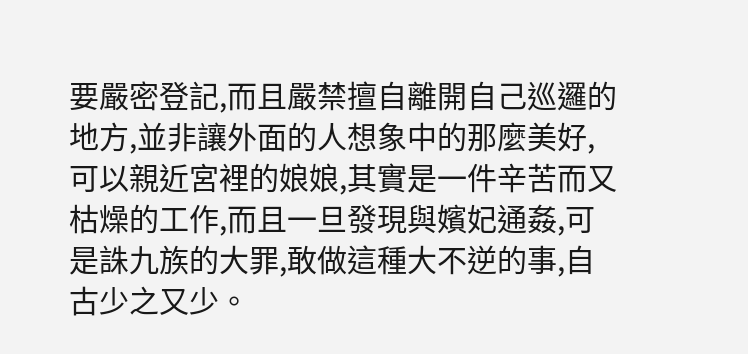要嚴密登記,而且嚴禁擅自離開自己巡邏的地方,並非讓外面的人想象中的那麼美好,可以親近宮裡的娘娘,其實是一件辛苦而又枯燥的工作,而且一旦發現與嬪妃通姦,可是誅九族的大罪,敢做這種大不逆的事,自古少之又少。